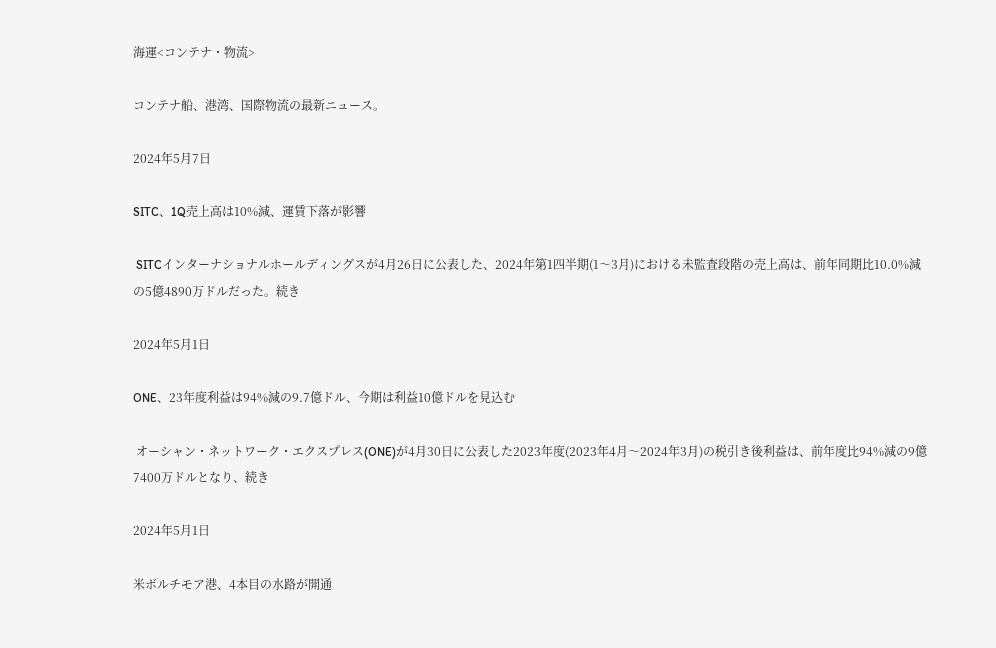海運<コンテナ・物流>

コンテナ船、港湾、国際物流の最新ニュース。

2024年5月7日

SITC、1Q売上高は10%減、運賃下落が影響

 SITCインターナショナルホールディングスが4月26日に公表した、2024年第1四半期(1〜3月)における未監査段階の売上高は、前年同期比10.0%減の5億4890万ドルだった。続き

2024年5月1日

ONE、23年度利益は94%減の9.7億ドル、今期は利益10億ドルを見込む

 オーシャン・ネットワーク・エクスプレス(ONE)が4月30日に公表した2023年度(2023年4月〜2024年3月)の税引き後利益は、前年度比94%減の9億7400万ドルとなり、続き

2024年5月1日

米ボルチモア港、4本目の水路が開通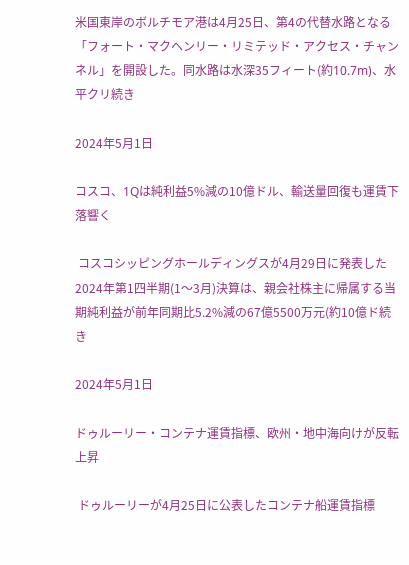米国東岸のボルチモア港は4月25日、第4の代替水路となる「フォート・マクヘンリー・リミテッド・アクセス・チャンネル」を開設した。同水路は水深35フィート(約10.7m)、水平クリ続き

2024年5月1日

コスコ、1Qは純利益5%減の10億ドル、輸送量回復も運賃下落響く

 コスコシッピングホールディングスが4月29日に発表した2024年第1四半期(1〜3月)決算は、親会社株主に帰属する当期純利益が前年同期比5.2%減の67億5500万元(約10億ド続き

2024年5月1日

ドゥルーリー・コンテナ運賃指標、欧州・地中海向けが反転上昇

 ドゥルーリーが4月25日に公表したコンテナ船運賃指標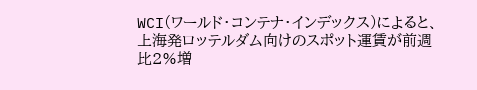WCI(ワールド・コンテナ・インデックス)によると、上海発ロッテルダム向けのスポット運賃が前週比2%増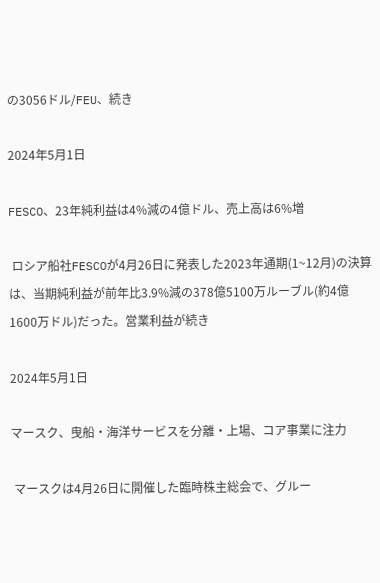の3056ドル/FEU、続き

2024年5月1日

FESCO、23年純利益は4%減の4億ドル、売上高は6%増

 ロシア船社FESCOが4月26日に発表した2023年通期(1~12月)の決算は、当期純利益が前年比3.9%減の378億5100万ルーブル(約4億1600万ドル)だった。営業利益が続き

2024年5月1日

マースク、曳船・海洋サービスを分離・上場、コア事業に注力

 マースクは4月26日に開催した臨時株主総会で、グルー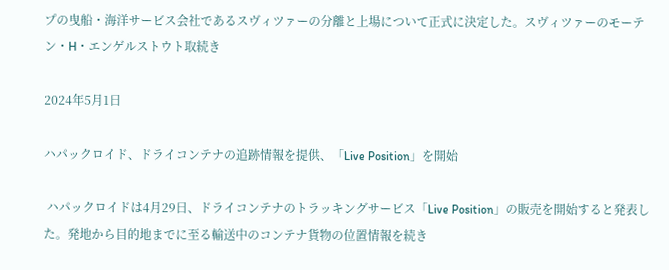プの曳船・海洋サービス会社であるスヴィツァーの分離と上場について正式に決定した。スヴィツァーのモーテン・H・エンゲルストウト取続き

2024年5月1日

ハパックロイド、ドライコンテナの追跡情報を提供、「Live Position」を開始

 ハパックロイドは4月29日、ドライコンテナのトラッキングサービス「Live Position」の販売を開始すると発表した。発地から目的地までに至る輸送中のコンテナ貨物の位置情報を続き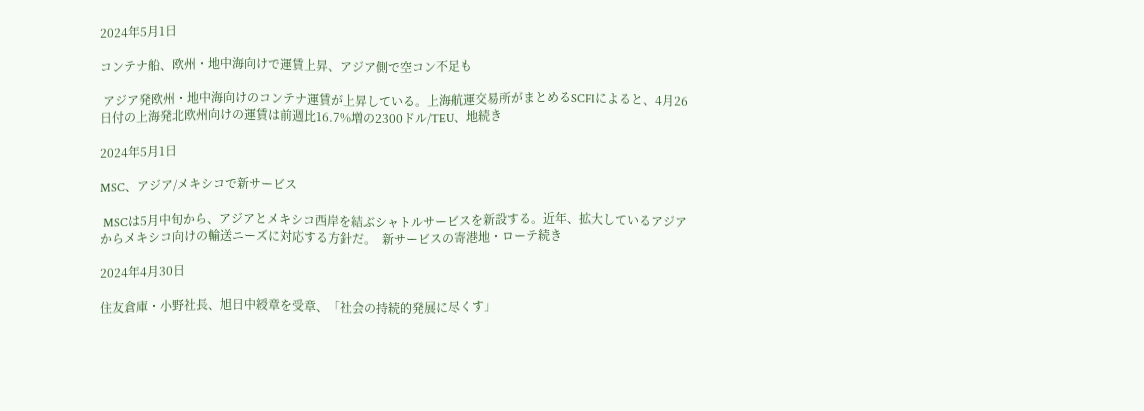2024年5月1日

コンテナ船、欧州・地中海向けで運賃上昇、アジア側で空コン不足も

 アジア発欧州・地中海向けのコンテナ運賃が上昇している。上海航運交易所がまとめるSCFIによると、4月26日付の上海発北欧州向けの運賃は前週比16.7%増の2300ドル/TEU、地続き

2024年5月1日

MSC、アジア/メキシコで新サービス

 MSCは5月中旬から、アジアとメキシコ西岸を結ぶシャトルサービスを新設する。近年、拡大しているアジアからメキシコ向けの輸送ニーズに対応する方針だ。  新サービスの寄港地・ローテ続き

2024年4月30日

住友倉庫・小野社長、旭日中綬章を受章、「社会の持続的発展に尽くす」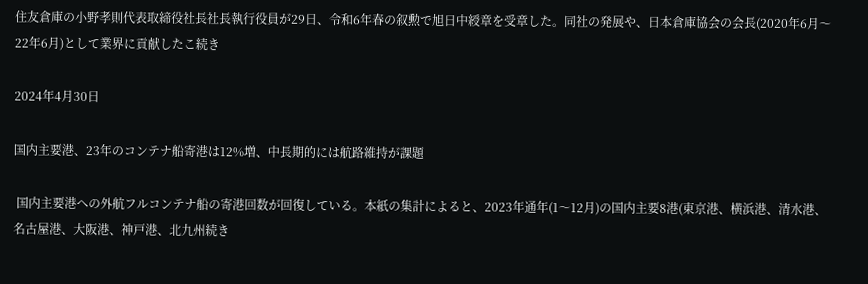住友倉庫の小野孝則代表取締役社長社長執行役員が29日、令和6年春の叙勲で旭日中綬章を受章した。同社の発展や、日本倉庫協会の会長(2020年6月〜22年6月)として業界に貢献したこ続き

2024年4月30日

国内主要港、23年のコンテナ船寄港は12%増、中長期的には航路維持が課題

 国内主要港への外航フルコンテナ船の寄港回数が回復している。本紙の集計によると、2023年通年(1〜12月)の国内主要8港(東京港、横浜港、清水港、名古屋港、大阪港、神戸港、北九州続き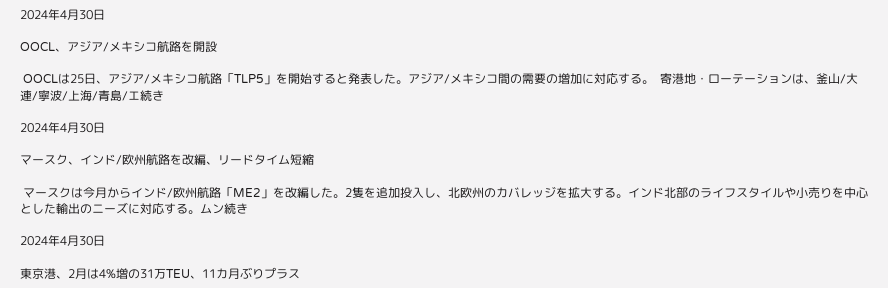2024年4月30日

OOCL、アジア/メキシコ航路を開設

 OOCLは25日、アジア/メキシコ航路「TLP5」を開始すると発表した。アジア/メキシコ間の需要の増加に対応する。  寄港地・ローテーションは、釜山/大連/寧波/上海/青島/エ続き

2024年4月30日

マースク、インド/欧州航路を改編、リードタイム短縮

 マースクは今月からインド/欧州航路「ME2」を改編した。2隻を追加投入し、北欧州のカバレッジを拡大する。インド北部のライフスタイルや小売りを中心とした輸出のニーズに対応する。ムン続き

2024年4月30日

東京港、2月は4%増の31万TEU、11カ月ぶりプラス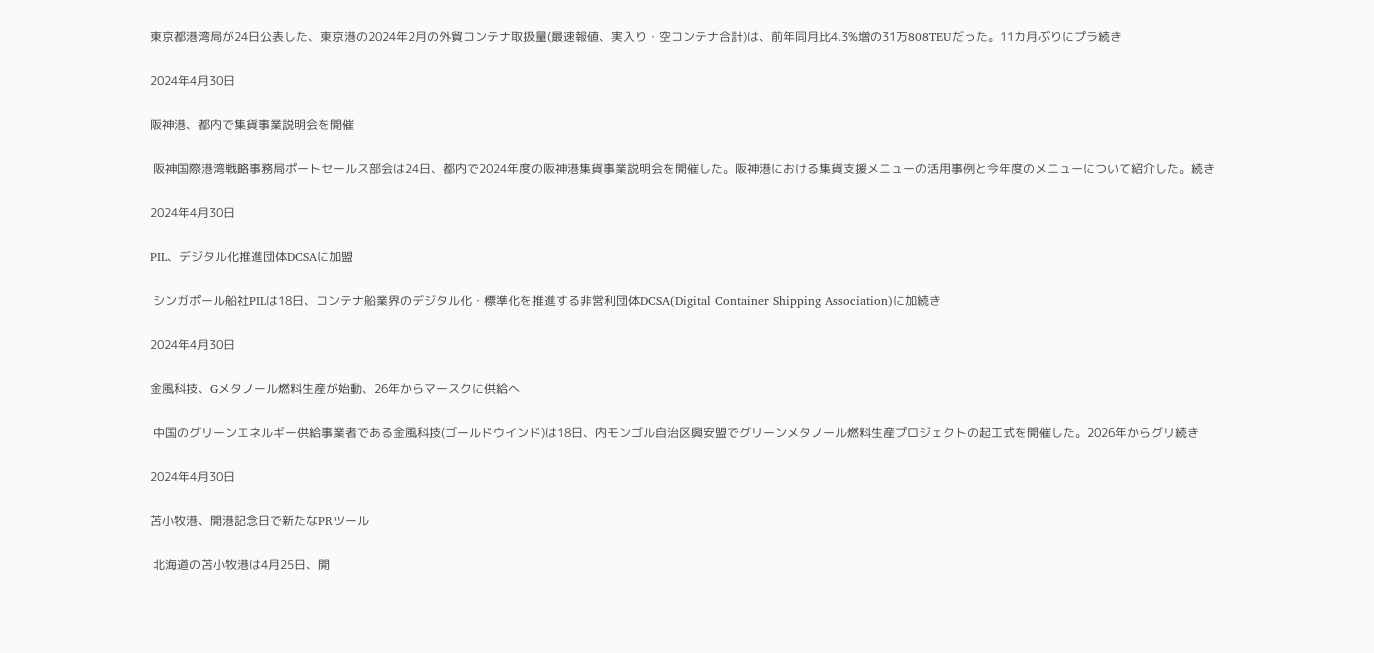東京都港湾局が24日公表した、東京港の2024年2月の外貿コンテナ取扱量(最速報値、実入り・空コンテナ合計)は、前年同月比4.3%増の31万808TEUだった。11カ月ぶりにプラ続き

2024年4月30日

阪神港、都内で集貨事業説明会を開催

 阪神国際港湾戦略事務局ポートセールス部会は24日、都内で2024年度の阪神港集貨事業説明会を開催した。阪神港における集貨支援メニューの活用事例と今年度のメニューについて紹介した。続き

2024年4月30日

PIL、デジタル化推進団体DCSAに加盟

 シンガポール船社PILは18日、コンテナ船業界のデジタル化・標準化を推進する非営利団体DCSA(Digital Container Shipping Association)に加続き

2024年4月30日

金風科技、Gメタノール燃料生産が始動、26年からマースクに供給へ

 中国のグリーンエネルギー供給事業者である金風科技(ゴールドウインド)は18日、内モンゴル自治区興安盟でグリーンメタノール燃料生産プロジェクトの起工式を開催した。2026年からグリ続き

2024年4月30日

苫小牧港、開港記念日で新たなPRツール

 北海道の苫小牧港は4月25日、開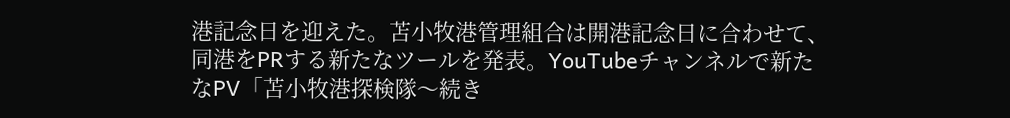港記念日を迎えた。苫小牧港管理組合は開港記念日に合わせて、同港をPRする新たなツールを発表。YouTubeチャンネルで新たなPV「苫小牧港探検隊〜続き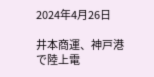2024年4月26日

井本商運、神戸港で陸上電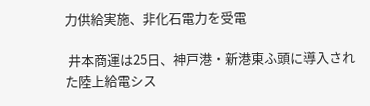力供給実施、非化石電力を受電

 井本商運は25日、神戸港・新港東ふ頭に導入された陸上給電シス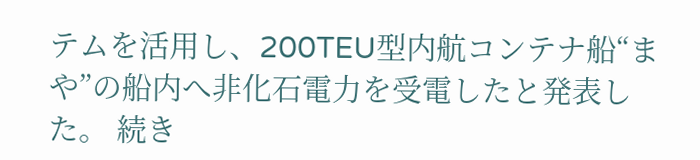テムを活用し、200TEU型内航コンテナ船“まや”の船内へ非化石電力を受電したと発表した。 続き